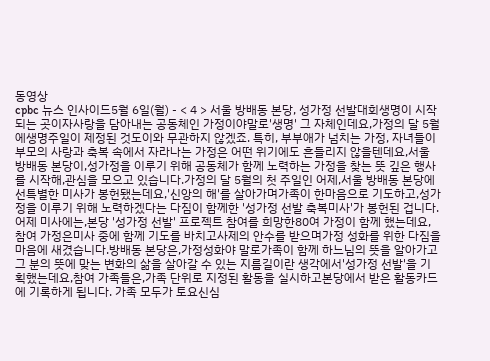동영상
cpbc 뉴스 인사이드5월 6일(월) - < 4 > 서울 방배동 본당, 성가정 선발대회생명이 시작되는 곳이자사랑을 담아내는 공동체인 가정이야말로'생명' 그 자체인데요,가정의 달 5월에생명주일이 제정된 것도이와 무관하지 않겠죠. 특히, 부부애가 넘치는 가정, 자녀들이 부모의 사랑과 축복 속에서 자라나는 가정은 어떤 위기에도 흔들리지 않을텐데요,서울 방배동 본당이,성가정을 이루기 위해 공동체가 함께 노력하는 가정을 찾는 뜻 깊은 행사를 시작해,관심을 모으고 있습니다.가정의 달 5월의 첫 주일인 어제,서울 방배동 본당에선특별한 미사가 봉헌됐는데요,'신앙의 해'를 살아가며가족이 한마음으로 기도하고,성가정을 이루기 위해 노력하겠다는 다짐이 함께한 '성가정 선발 축복미사'가 봉헌된 겁니다.어제 미사에는,본당 '성가정 선발' 프로젝트 참여를 희망한80여 가정이 함께 했는데요,참여 가정은미사 중에 함께 기도를 바치고사제의 안수를 받으며가정 성화를 위한 다짐을 마음에 새겼습니다.방배동 본당은,가정성화야 말로가족이 함께 하느님의 뜻을 알아가고 그 분의 뜻에 맞는 변화의 삶을 살아갈 수 있는 지름길이란 생각에서'성가정 선발'을 기획했는데요,참여 가족들은,가족 단위로 지정된 활동을 실시하고본당에서 받은 활동카드에 기록하게 됩니다. 가족 모두가 토요신심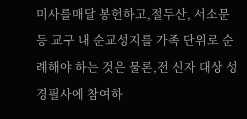미사를매달 봉헌하고,절두산, 서소문 등 교구 내 순교성지를 가족 단위로 순례해야 하는 것은 물론,전 신자 대상 성경필사에 참여하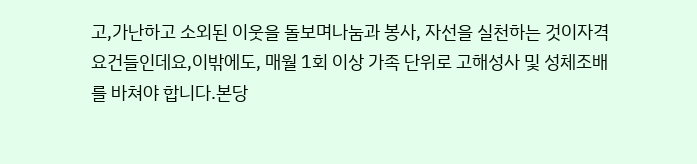고,가난하고 소외된 이웃을 돌보며나눔과 봉사, 자선을 실천하는 것이자격 요건들인데요,이밖에도, 매월 1회 이상 가족 단위로 고해성사 및 성체조배를 바쳐야 합니다.본당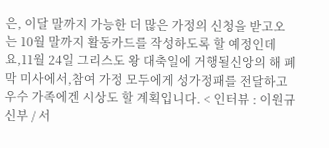은, 이달 말까지 가능한 더 많은 가정의 신청을 받고오는 10월 말까지 활동카드를 작성하도록 할 예정인데요,11월 24일 그리스도 왕 대축일에 거행될신앙의 해 폐막 미사에서,참여 가정 모두에게 성가정패를 전달하고우수 가족에겐 시상도 할 계획입니다. < 인터뷰 : 이원규 신부 / 서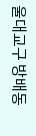울대교구 방배동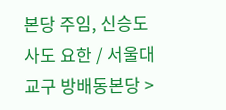본당 주임, 신승도 사도 요한 / 서울대교구 방배동본당 >